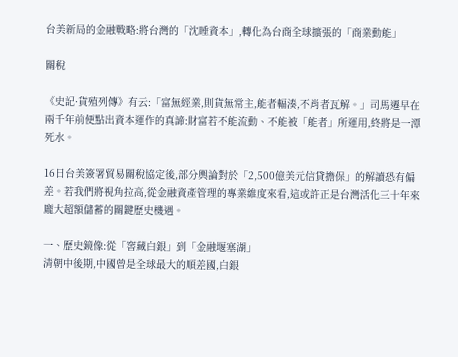台美新局的金融戰略:將台灣的「沈睡資本」,轉化為台商全球擴張的「商業動能」

關稅

《史記·貨殖列傳》有云:「富無經業,則貨無常主,能者輻湊,不肖者瓦解。」司馬遷早在兩千年前便點出資本運作的真諦:財富若不能流動、不能被「能者」所運用,終將是一潭死水。

16日台美簽署貿易關稅協定後,部分輿論對於「2,500億美元信貸擔保」的解讀恐有偏差。若我們將視角拉高,從金融資產管理的專業維度來看,這或許正是台灣活化三十年來龐大超額儲蓄的關鍵歷史機遇。

一、歷史鏡像:從「窖藏白銀」到「金融堰塞湖」
清朝中後期,中國曾是全球最大的順差國,白銀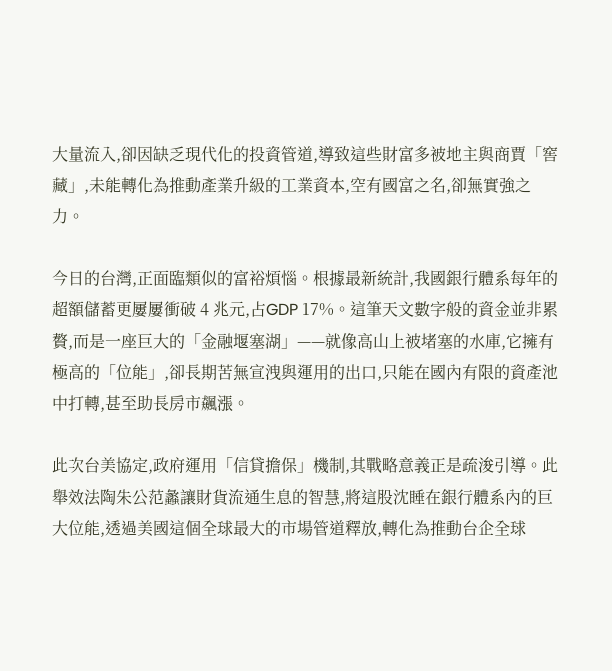大量流入,卻因缺乏現代化的投資管道,導致這些財富多被地主與商賈「窖藏」,未能轉化為推動產業升級的工業資本,空有國富之名,卻無實強之力。

今日的台灣,正面臨類似的富裕煩惱。根據最新統計,我國銀行體系每年的超額儲蓄更屢屢衝破 4 兆元,占GDP 17%。這筆天文數字般的資金並非累贅,而是一座巨大的「金融堰塞湖」——就像高山上被堵塞的水庫,它擁有極高的「位能」,卻長期苦無宣洩與運用的出口,只能在國內有限的資產池中打轉,甚至助長房市飆漲。

此次台美協定,政府運用「信貸擔保」機制,其戰略意義正是疏浚引導。此舉效法陶朱公范蠡讓財貨流通生息的智慧,將這股沈睡在銀行體系內的巨大位能,透過美國這個全球最大的市場管道釋放,轉化為推動台企全球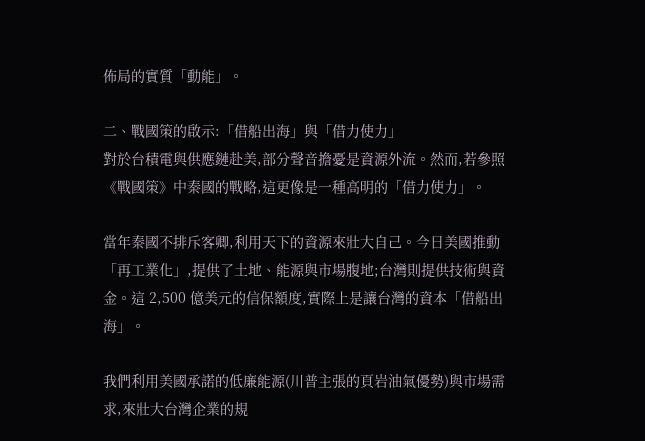佈局的實質「動能」。

二、戰國策的啟示:「借船出海」與「借力使力」
對於台積電與供應鏈赴美,部分聲音擔憂是資源外流。然而,若參照《戰國策》中秦國的戰略,這更像是一種高明的「借力使力」。

當年秦國不排斥客卿,利用天下的資源來壯大自己。今日美國推動「再工業化」,提供了土地、能源與市場腹地;台灣則提供技術與資金。這 2,500 億美元的信保額度,實際上是讓台灣的資本「借船出海」。

我們利用美國承諾的低廉能源(川普主張的頁岩油氣優勢)與市場需求,來壯大台灣企業的規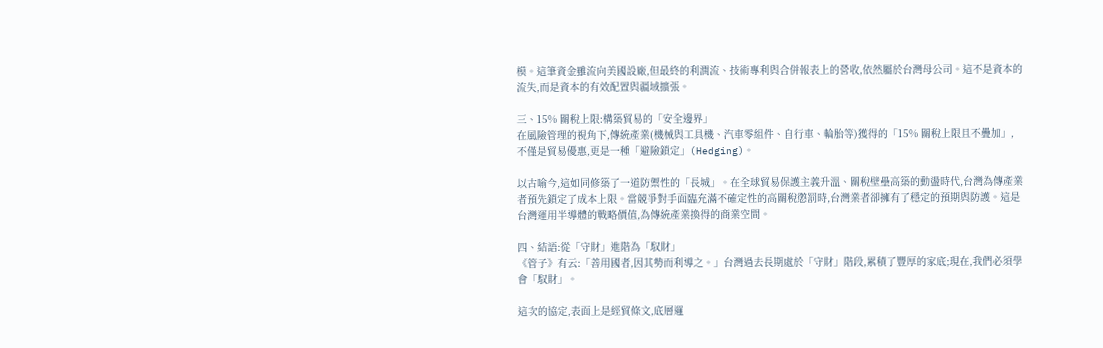模。這筆資金雖流向美國設廠,但最終的利潤流、技術專利與合併報表上的營收,依然屬於台灣母公司。這不是資本的流失,而是資本的有效配置與疆域擴張。

三、15% 關稅上限:構築貿易的「安全邊界」
在風險管理的視角下,傳統產業(機械與工具機、汽車零組件、自行車、輪胎等)獲得的「15% 關稅上限且不疊加」,不僅是貿易優惠,更是一種「避險鎖定」(Hedging)。

以古喻今,這如同修築了一道防禦性的「長城」。在全球貿易保護主義升溫、關稅壁壘高築的動盪時代,台灣為傳產業者預先鎖定了成本上限。當競爭對手面臨充滿不確定性的高關稅懲罰時,台灣業者卻擁有了穩定的預期與防護。這是台灣運用半導體的戰略價值,為傳統產業換得的商業空間。

四、結語:從「守財」進階為「馭財」
《管子》有云:「善用國者,因其勢而利導之。」台灣過去長期處於「守財」階段,累積了豐厚的家底;現在,我們必須學會「馭財」。

這次的協定,表面上是經貿條文,底層邏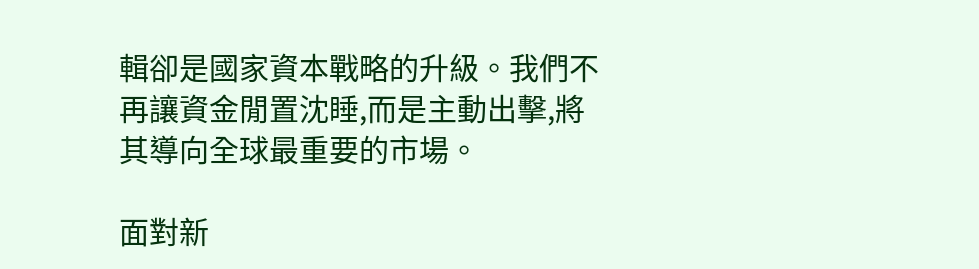輯卻是國家資本戰略的升級。我們不再讓資金閒置沈睡,而是主動出擊,將其導向全球最重要的市場。

面對新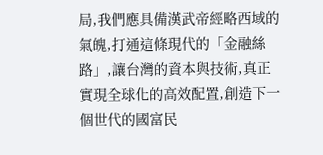局,我們應具備漢武帝經略西域的氣魄,打通這條現代的「金融絲路」,讓台灣的資本與技術,真正實現全球化的高效配置,創造下一個世代的國富民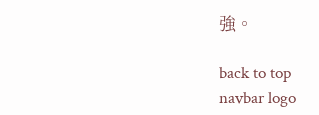強。

back to top
navbar logo